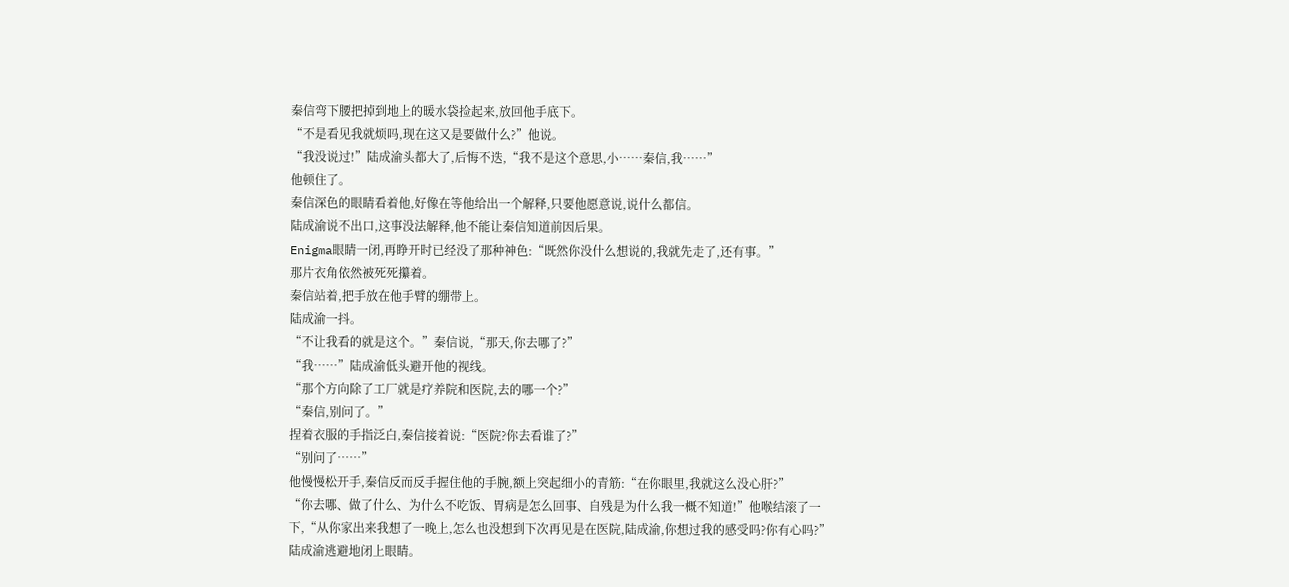秦信弯下腰把掉到地上的暖水袋捡起来,放回他手底下。
“不是看见我就烦吗,现在这又是要做什么?”他说。
“我没说过!”陆成渝头都大了,后悔不迭,“我不是这个意思,小……秦信,我……”
他顿住了。
秦信深色的眼睛看着他,好像在等他给出一个解释,只要他愿意说,说什么都信。
陆成渝说不出口,这事没法解释,他不能让秦信知道前因后果。
Enigma眼睛一闭,再睁开时已经没了那种神色:“既然你没什么想说的,我就先走了,还有事。”
那片衣角依然被死死攥着。
秦信站着,把手放在他手臂的绷带上。
陆成渝一抖。
“不让我看的就是这个。”秦信说,“那天,你去哪了?”
“我……”陆成渝低头避开他的视线。
“那个方向除了工厂就是疗养院和医院,去的哪一个?”
“秦信,别问了。”
捏着衣服的手指泛白,秦信接着说:“医院?你去看谁了?”
“别问了……”
他慢慢松开手,秦信反而反手握住他的手腕,额上突起细小的青筋:“在你眼里,我就这么没心肝?”
“你去哪、做了什么、为什么不吃饭、胃病是怎么回事、自残是为什么我一概不知道!”他喉结滚了一下,“从你家出来我想了一晚上,怎么也没想到下次再见是在医院,陆成渝,你想过我的感受吗?你有心吗?”
陆成渝逃避地闭上眼睛。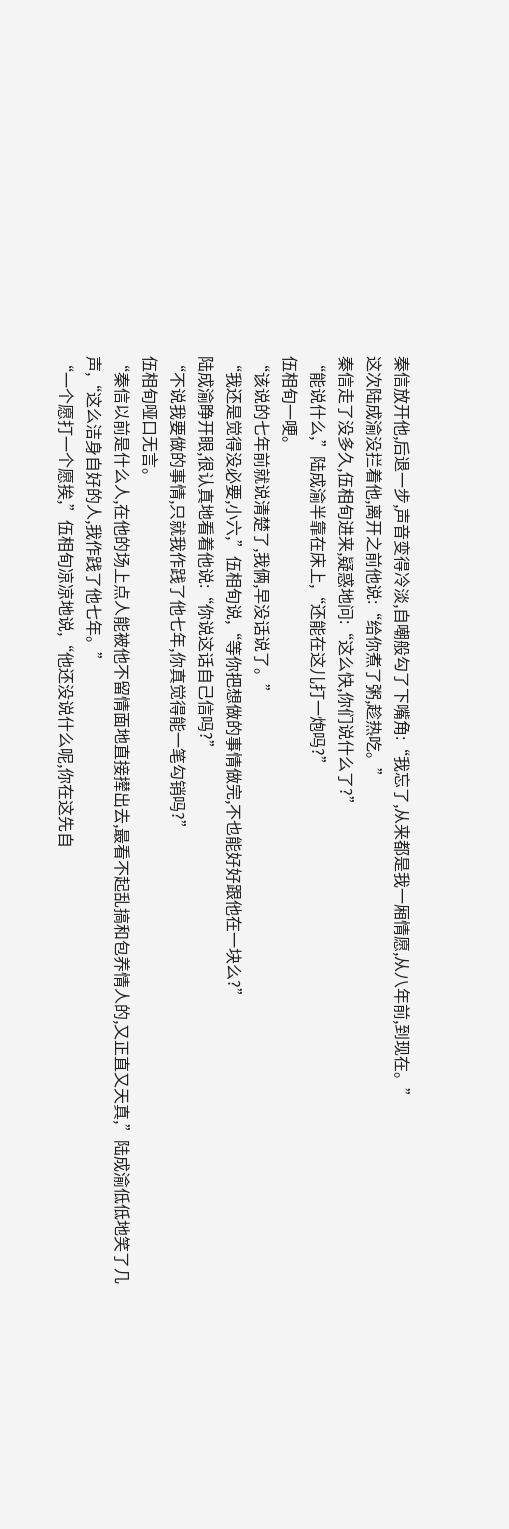秦信放开他,后退一步,声音变得冷淡,自嘲般勾了下嘴角:“我忘了,从来都是我一厢情愿,从八年前,到现在。”
这次陆成渝没拦着他,离开之前他说:“给你煮了粥,趁热吃。”
秦信走了没多久,伍相旬进来,疑惑地问:“这么快,你们说什么了?”
“能说什么,”陆成渝半靠在床上,“还能在这儿打一炮吗?”
伍相旬一哽。
“该说的七年前就说清楚了,我俩,早没话说了。”
“我还是觉得没必要,小六,”伍相旬说,“等你把想做的事情做完,不也能好好跟他在一块么?”
陆成渝睁开眼,很认真地看着他说:“你说这话自己信吗?”
“不说我要做的事情,只就我作践了他七年,你真觉得能一笔勾销吗?”
伍相旬哑口无言。
“秦信以前是什么人,在他的场上点人能被他不留情面地直接撵出去,最看不起乱搞和包养情人的,又正直又天真,”陆成渝低低地笑了几声,“这么洁身自好的人,我作践了他七年。”
“一个愿打一个愿挨,”伍相旬凉凉地说,“他还没说什么呢,你在这先自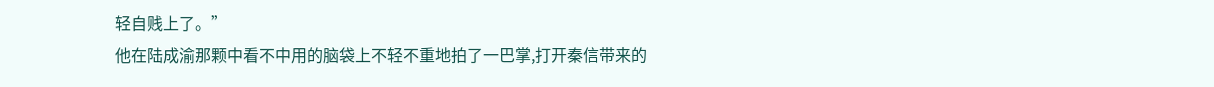轻自贱上了。”
他在陆成渝那颗中看不中用的脑袋上不轻不重地拍了一巴掌,打开秦信带来的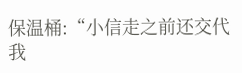保温桶:“小信走之前还交代我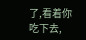了,看着你吃下去,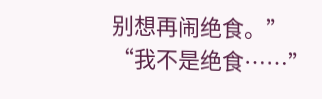别想再闹绝食。”
“我不是绝食……”